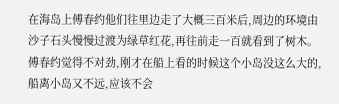在海岛上傅春约他们往里边走了大概三百米后,周边的环境由沙子石头慢慢过渡为绿草红花,再往前走一百就看到了树木。
傅春约觉得不对劲,刚才在船上看的时候这个小岛没这么大的,船离小岛又不远,应该不会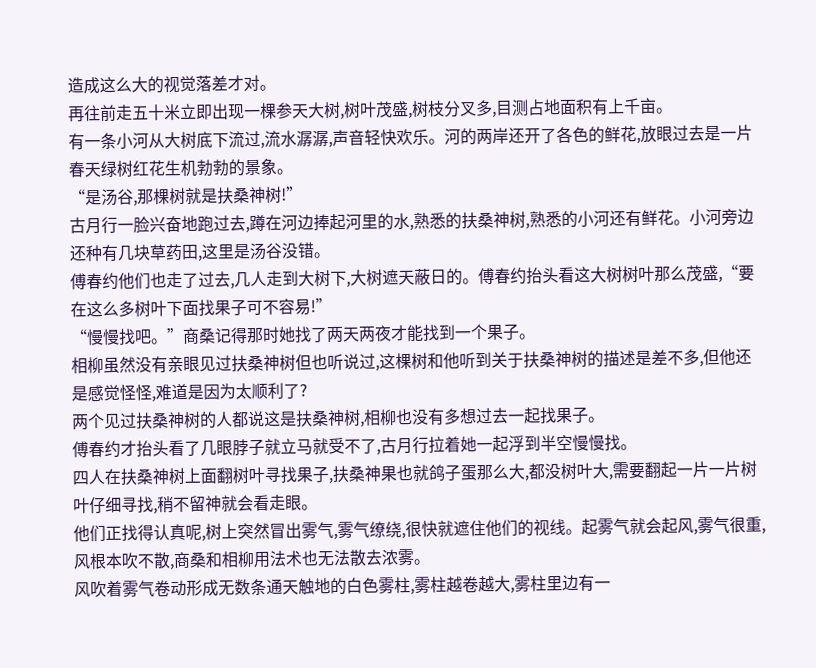造成这么大的视觉落差才对。
再往前走五十米立即出现一棵参天大树,树叶茂盛,树枝分叉多,目测占地面积有上千亩。
有一条小河从大树底下流过,流水潺潺,声音轻快欢乐。河的两岸还开了各色的鲜花,放眼过去是一片春天绿树红花生机勃勃的景象。
“是汤谷,那棵树就是扶桑神树!”
古月行一脸兴奋地跑过去,蹲在河边捧起河里的水,熟悉的扶桑神树,熟悉的小河还有鲜花。小河旁边还种有几块草药田,这里是汤谷没错。
傅春约他们也走了过去,几人走到大树下,大树遮天蔽日的。傅春约抬头看这大树树叶那么茂盛,“要在这么多树叶下面找果子可不容易!”
“慢慢找吧。”商桑记得那时她找了两天两夜才能找到一个果子。
相柳虽然没有亲眼见过扶桑神树但也听说过,这棵树和他听到关于扶桑神树的描述是差不多,但他还是感觉怪怪,难道是因为太顺利了?
两个见过扶桑神树的人都说这是扶桑神树,相柳也没有多想过去一起找果子。
傅春约才抬头看了几眼脖子就立马就受不了,古月行拉着她一起浮到半空慢慢找。
四人在扶桑神树上面翻树叶寻找果子,扶桑神果也就鸽子蛋那么大,都没树叶大,需要翻起一片一片树叶仔细寻找,稍不留神就会看走眼。
他们正找得认真呢,树上突然冒出雾气,雾气缭绕,很快就遮住他们的视线。起雾气就会起风,雾气很重,风根本吹不散,商桑和相柳用法术也无法散去浓雾。
风吹着雾气卷动形成无数条通天触地的白色雾柱,雾柱越卷越大,雾柱里边有一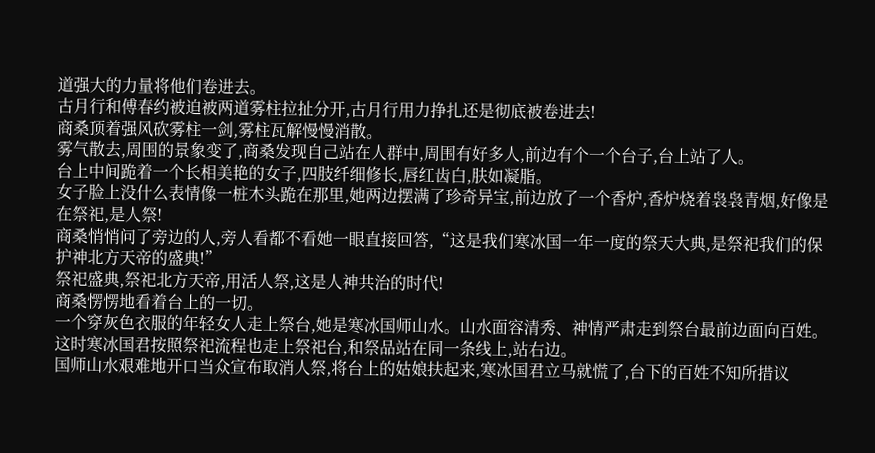道强大的力量将他们卷进去。
古月行和傅春约被迫被两道雾柱拉扯分开,古月行用力挣扎还是彻底被卷进去!
商桑顶着强风砍雾柱一剑,雾柱瓦解慢慢消散。
雾气散去,周围的景象变了,商桑发现自己站在人群中,周围有好多人,前边有个一个台子,台上站了人。
台上中间跪着一个长相美艳的女子,四肢纤细修长,唇红齿白,肤如凝脂。
女子脸上没什么表情像一桩木头跪在那里,她两边摆满了珍奇异宝,前边放了一个香炉,香炉烧着袅袅青烟,好像是在祭祀,是人祭!
商桑悄悄问了旁边的人,旁人看都不看她一眼直接回答,“这是我们寒冰国一年一度的祭天大典,是祭祀我们的保护神北方天帝的盛典!”
祭祀盛典,祭祀北方天帝,用活人祭,这是人神共治的时代!
商桑愣愣地看着台上的一切。
一个穿灰色衣服的年轻女人走上祭台,她是寒冰国师山水。山水面容清秀、神情严肃走到祭台最前边面向百姓。
这时寒冰国君按照祭祀流程也走上祭祀台,和祭品站在同一条线上,站右边。
国师山水艰难地开口当众宣布取消人祭,将台上的姑娘扶起来,寒冰国君立马就慌了,台下的百姓不知所措议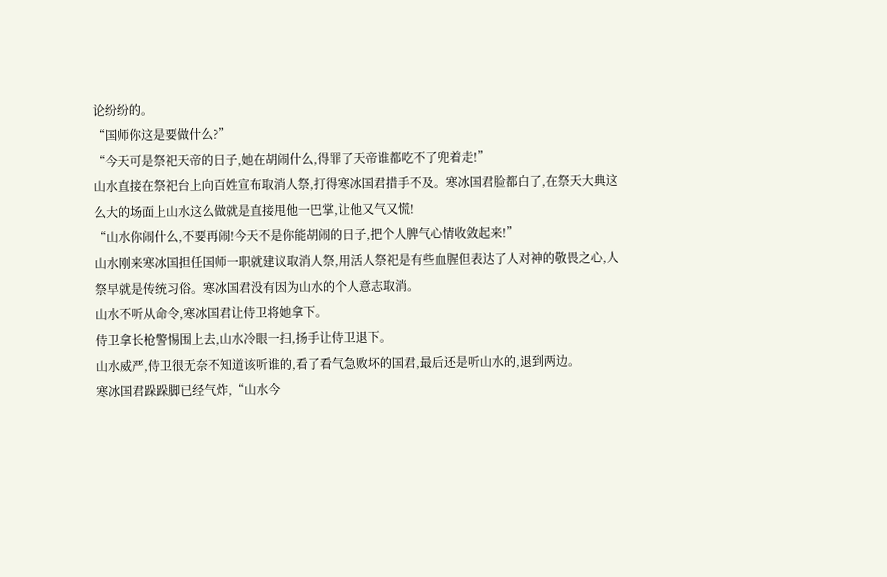论纷纷的。
“国师你这是要做什么?”
“今天可是祭祀天帝的日子,她在胡闹什么,得罪了天帝谁都吃不了兜着走!”
山水直接在祭祀台上向百姓宣布取消人祭,打得寒冰国君措手不及。寒冰国君脸都白了,在祭天大典这么大的场面上山水这么做就是直接甩他一巴掌,让他又气又慌!
“山水你闹什么,不要再闹!今天不是你能胡闹的日子,把个人脾气心情收敛起来!”
山水刚来寒冰国担任国师一职就建议取消人祭,用活人祭祀是有些血腥但表达了人对神的敬畏之心,人祭早就是传统习俗。寒冰国君没有因为山水的个人意志取消。
山水不听从命令,寒冰国君让侍卫将她拿下。
侍卫拿长枪警惕围上去,山水冷眼一扫,扬手让侍卫退下。
山水威严,侍卫很无奈不知道该听谁的,看了看气急败坏的国君,最后还是听山水的,退到两边。
寒冰国君跺跺脚已经气炸,“山水今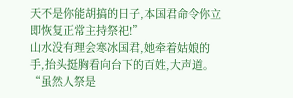天不是你能胡搞的日子,本国君命令你立即恢复正常主持祭祀!”
山水没有理会寒冰国君,她牵着姑娘的手,抬头挺胸看向台下的百姓,大声道。
“虽然人祭是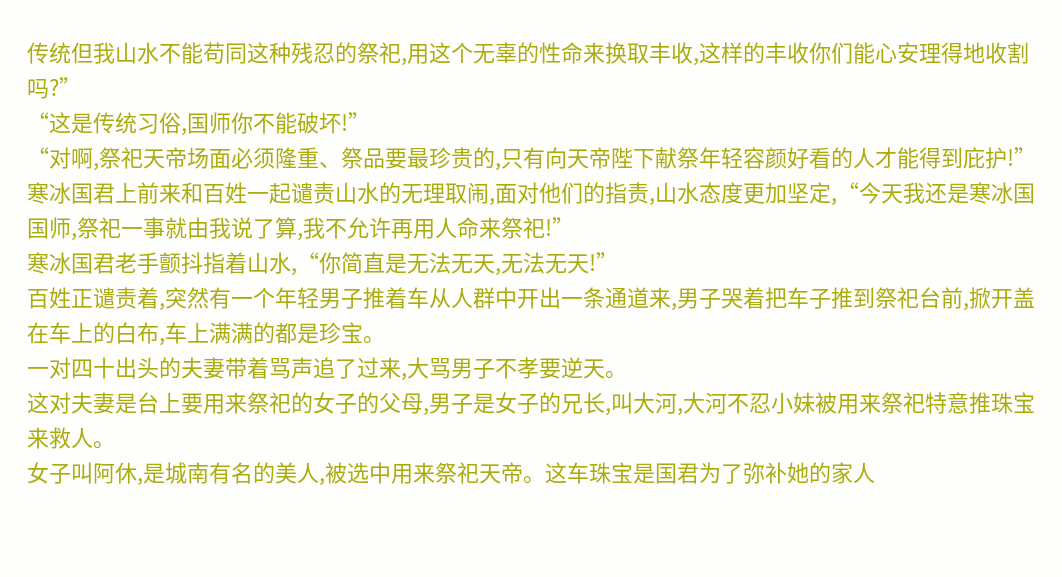传统但我山水不能苟同这种残忍的祭祀,用这个无辜的性命来换取丰收,这样的丰收你们能心安理得地收割吗?”
“这是传统习俗,国师你不能破坏!”
“对啊,祭祀天帝场面必须隆重、祭品要最珍贵的,只有向天帝陛下献祭年轻容颜好看的人才能得到庇护!”
寒冰国君上前来和百姓一起谴责山水的无理取闹,面对他们的指责,山水态度更加坚定,“今天我还是寒冰国国师,祭祀一事就由我说了算,我不允许再用人命来祭祀!”
寒冰国君老手颤抖指着山水,“你简直是无法无天,无法无天!”
百姓正谴责着,突然有一个年轻男子推着车从人群中开出一条通道来,男子哭着把车子推到祭祀台前,掀开盖在车上的白布,车上满满的都是珍宝。
一对四十出头的夫妻带着骂声追了过来,大骂男子不孝要逆天。
这对夫妻是台上要用来祭祀的女子的父母,男子是女子的兄长,叫大河,大河不忍小妹被用来祭祀特意推珠宝来救人。
女子叫阿休,是城南有名的美人,被选中用来祭祀天帝。这车珠宝是国君为了弥补她的家人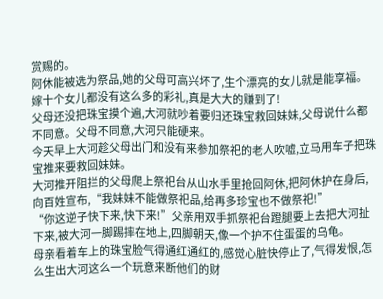赏赐的。
阿休能被选为祭品,她的父母可高兴坏了,生个漂亮的女儿就是能享福。嫁十个女儿都没有这么多的彩礼,真是大大的赚到了!
父母还没把珠宝摸个遍,大河就吵着要归还珠宝救回妹妹,父母说什么都不同意。父母不同意,大河只能硬来。
今天早上大河趁父母出门和没有来参加祭祀的老人吹嘘,立马用车子把珠宝推来要救回妹妹。
大河推开阻拦的父母爬上祭祀台从山水手里抢回阿休,把阿休护在身后,向百姓宣布,“我妹妹不能做祭祀品,给再多珍宝也不做祭祀!”
“你这逆子快下来,快下来!”父亲用双手抓祭祀台蹬腿要上去把大河扯下来,被大河一脚踢摔在地上,四脚朝天,像一个护不住蛋蛋的乌龟。
母亲看着车上的珠宝脸气得通红通红的,感觉心脏快停止了,气得发恨,怎么生出大河这么一个玩意来断他们的财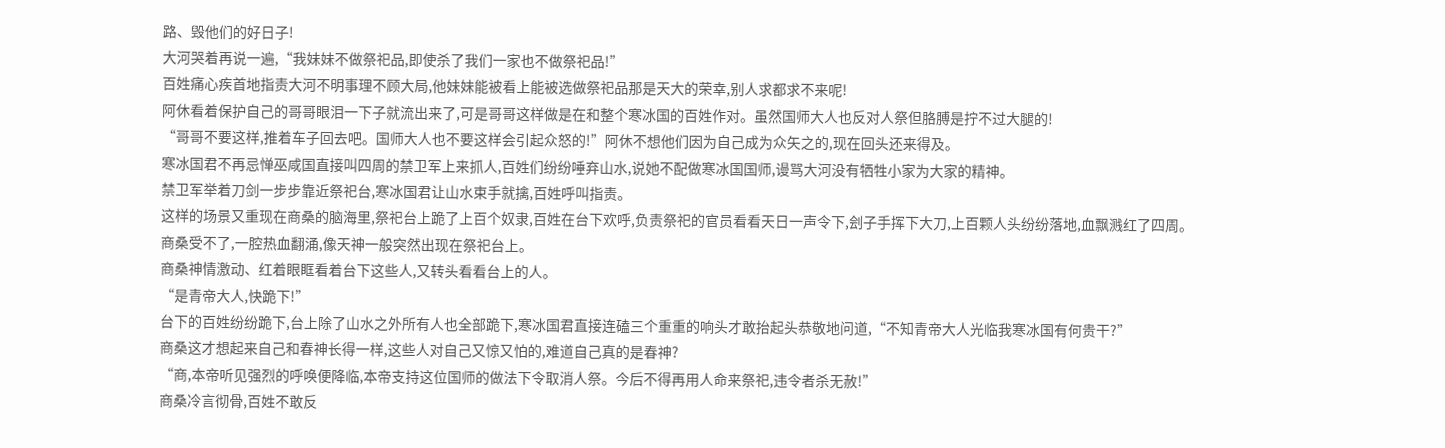路、毁他们的好日子!
大河哭着再说一遍,“我妹妹不做祭祀品,即使杀了我们一家也不做祭祀品!”
百姓痛心疾首地指责大河不明事理不顾大局,他妹妹能被看上能被选做祭祀品那是天大的荣幸,别人求都求不来呢!
阿休看着保护自己的哥哥眼泪一下子就流出来了,可是哥哥这样做是在和整个寒冰国的百姓作对。虽然国师大人也反对人祭但胳膊是拧不过大腿的!
“哥哥不要这样,推着车子回去吧。国师大人也不要这样会引起众怒的!”阿休不想他们因为自己成为众矢之的,现在回头还来得及。
寒冰国君不再忌惮巫咸国直接叫四周的禁卫军上来抓人,百姓们纷纷唾弃山水,说她不配做寒冰国国师,谩骂大河没有牺牲小家为大家的精神。
禁卫军举着刀剑一步步靠近祭祀台,寒冰国君让山水束手就擒,百姓呼叫指责。
这样的场景又重现在商桑的脑海里,祭祀台上跪了上百个奴隶,百姓在台下欢呼,负责祭祀的官员看看天日一声令下,刽子手挥下大刀,上百颗人头纷纷落地,血飘溅红了四周。
商桑受不了,一腔热血翻涌,像天神一般突然出现在祭祀台上。
商桑神情激动、红着眼眶看着台下这些人,又转头看看台上的人。
“是青帝大人,快跪下!”
台下的百姓纷纷跪下,台上除了山水之外所有人也全部跪下,寒冰国君直接连磕三个重重的响头才敢抬起头恭敬地问道,“不知青帝大人光临我寒冰国有何贵干?”
商桑这才想起来自己和春神长得一样,这些人对自己又惊又怕的,难道自己真的是春神?
“商,本帝听见强烈的呼唤便降临,本帝支持这位国师的做法下令取消人祭。今后不得再用人命来祭祀,违令者杀无赦!”
商桑冷言彻骨,百姓不敢反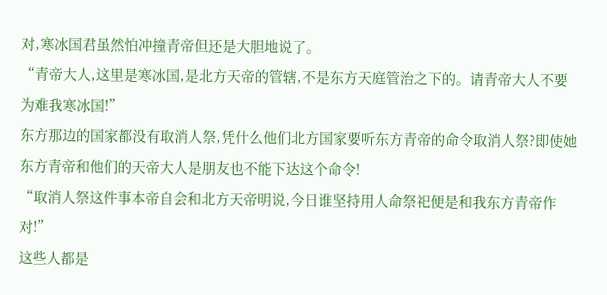对,寒冰国君虽然怕冲撞青帝但还是大胆地说了。
“青帝大人,这里是寒冰国,是北方天帝的管辖,不是东方天庭管治之下的。请青帝大人不要为难我寒冰国!”
东方那边的国家都没有取消人祭,凭什么他们北方国家要听东方青帝的命令取消人祭?即使她东方青帝和他们的天帝大人是朋友也不能下达这个命令!
“取消人祭这件事本帝自会和北方天帝明说,今日谁坚持用人命祭祀便是和我东方青帝作对!”
这些人都是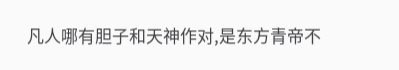凡人哪有胆子和天神作对,是东方青帝不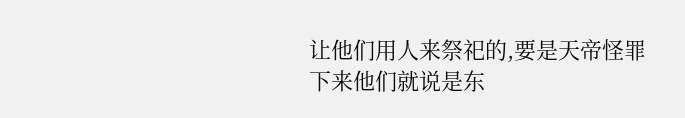让他们用人来祭祀的,要是天帝怪罪下来他们就说是东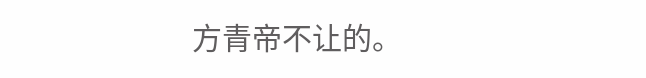方青帝不让的。